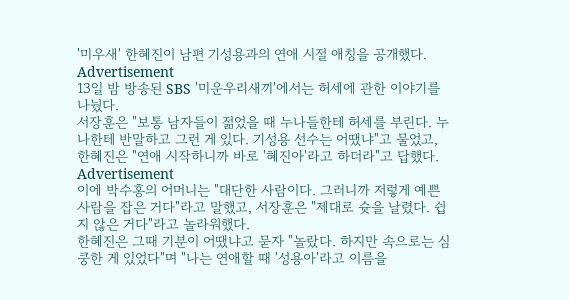'미우새' 한혜진이 남편 기성용과의 연애 시절 애칭을 공개했다.
Advertisement
13일 밤 방송된 SBS '미운우리새끼'에서는 허세에 관한 이야기를 나눴다.
서장훈은 "보통 남자들이 젊었을 때 누나들한테 허세를 부린다. 누나한테 반말하고 그런 게 있다. 기성용 선수는 어땠냐"고 물었고, 한혜진은 "연애 시작하니까 바로 '혜진아'라고 하더라"고 답했다.
Advertisement
이에 박수홍의 어머니는 "대단한 사람이다. 그러니까 저렇게 예쁜 사람을 잡은 거다"라고 말했고, 서장훈은 "제대로 슛을 날렸다. 쉽지 않은 거다"라고 놀라워했다.
한혜진은 그때 기분이 어땠냐고 묻자 "놀랐다. 하지만 속으로는 심쿵한 게 있었다"며 "나는 연애할 때 '성용아'라고 이름을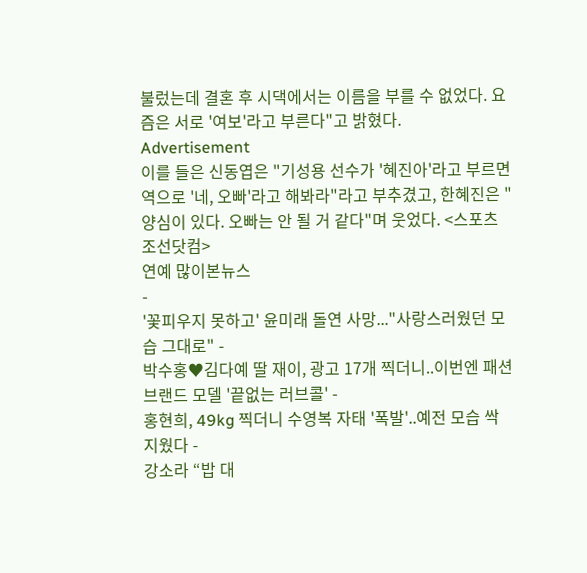불렀는데 결혼 후 시댁에서는 이름을 부를 수 없었다. 요즘은 서로 '여보'라고 부른다"고 밝혔다.
Advertisement
이를 들은 신동엽은 "기성용 선수가 '혜진아'라고 부르면 역으로 '네, 오빠'라고 해봐라"라고 부추겼고, 한혜진은 "양심이 있다. 오빠는 안 될 거 같다"며 웃었다. <스포츠조선닷컴>
연예 많이본뉴스
-
'꽃피우지 못하고' 윤미래 돌연 사망..."사랑스러웠던 모습 그대로" -
박수홍♥김다예 딸 재이, 광고 17개 찍더니..이번엔 패션브랜드 모델 '끝없는 러브콜' -
홍현희, 49kg 찍더니 수영복 자태 '폭발'..예전 모습 싹 지웠다 -
강소라 “밥 대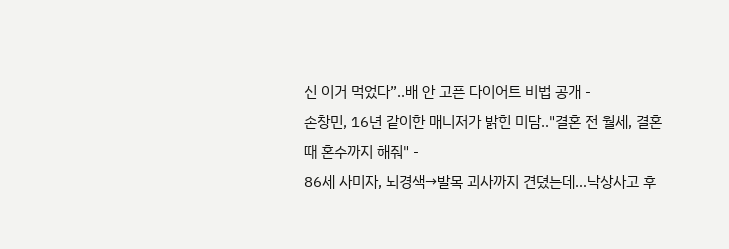신 이거 먹었다”..배 안 고픈 다이어트 비법 공개 -
손창민, 16년 같이한 매니저가 밝힌 미담.."결혼 전 월세, 결혼 때 혼수까지 해줘" -
86세 사미자, 뇌경색→발목 괴사까지 견뎠는데…낙상사고 후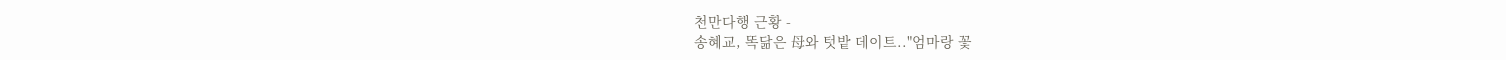천만다행 근황 -
송혜교, 똑닮은 母와 텃밭 데이트.."엄마랑 꽃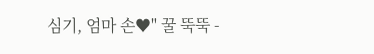심기, 엄마 손♥" 꿀 뚝뚝 -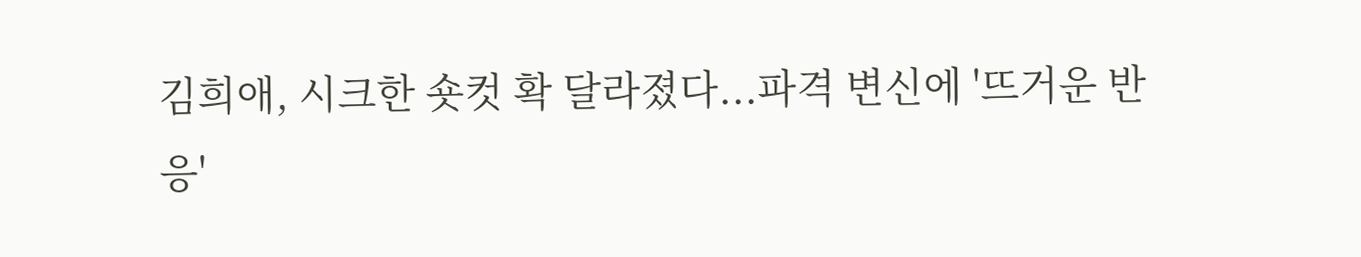김희애, 시크한 숏컷 확 달라졌다...파격 변신에 '뜨거운 반응'